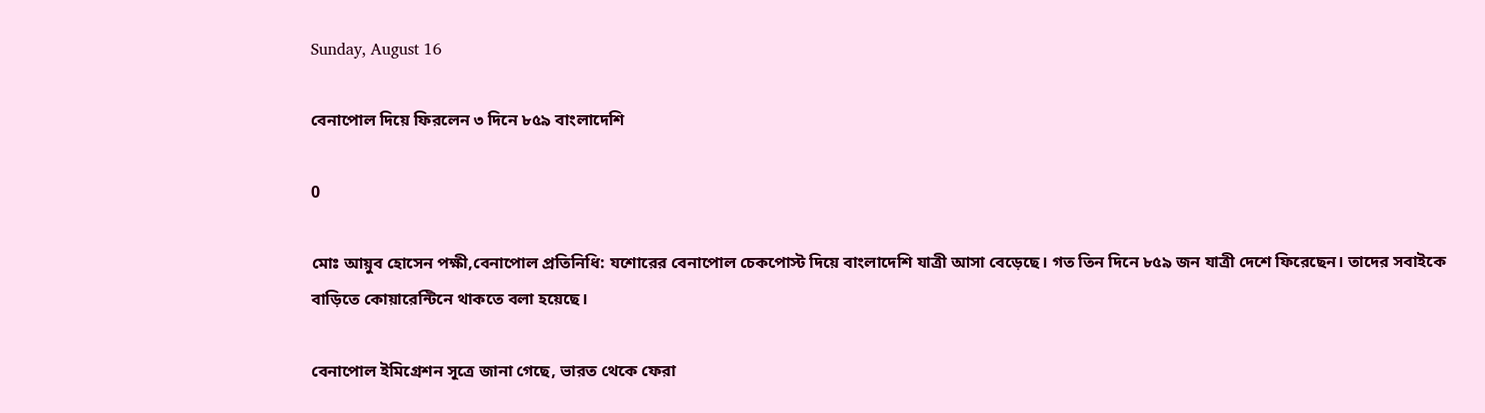Sunday, August 16

বেনাপোল দিয়ে ফিরলেন ৩ দিনে ৮৫৯ বাংলাদেশি

0

মোঃ আয়ুব হোসেন পক্ষী,বেনাপোল প্রতিনিধি: যশোরের বেনাপোল চেকপোস্ট দিয়ে বাংলাদেশি যাত্রী আসা বেড়েছে। গত তিন দিনে ৮৫৯ জন যাত্রী দেশে ফিরেছেন। তাদের সবাইকে বাড়িতে কোয়ারেন্টিনে থাকতে বলা হয়েছে।

বেনাপোল ইমিগ্রেশন সূত্রে জানা গেছে, ভারত থেকে ফেরা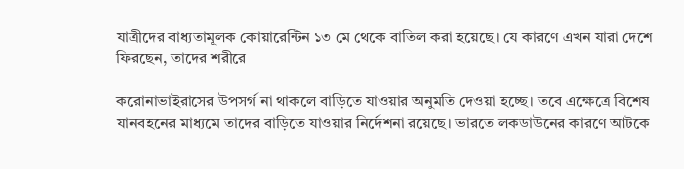যাত্রীদের বাধ্যতামূলক কোয়ারেন্টিন ১৩ মে থেকে বাতিল করা হয়েছে। যে কারণে এখন যারা দেশে ফিরছেন, তাদের শরীরে

করোনাভাইরাসের উপসর্গ না থাকলে বাড়িতে যাওয়ার অনুমতি দেওয়া হচ্ছে। তবে এক্ষেত্রে বিশেষ যানবহনের মাধ্যমে তাদের বাড়িতে যাওয়ার নির্দেশনা রয়েছে। ভারতে লকডাউনের কারণে আটকে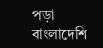পড়া বাংলাদেশি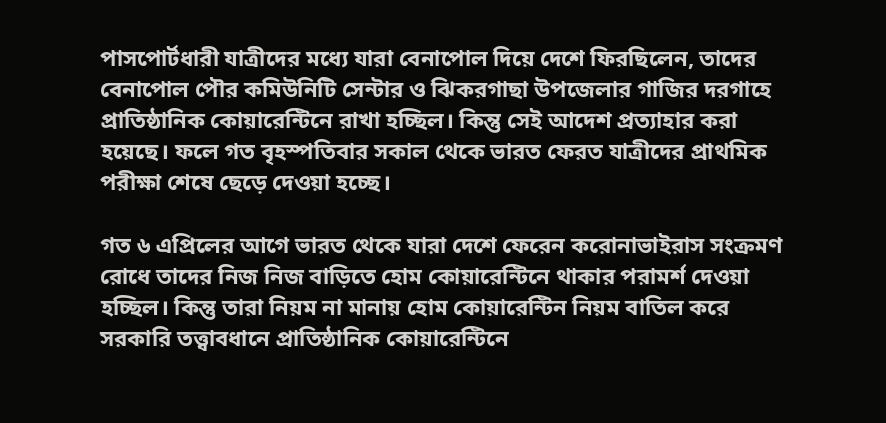পাসপোর্টধারী যাত্রীদের মধ্যে যারা বেনাপোল দিয়ে দেশে ফিরছিলেন, তাদের বেনাপোল পৌর কমিউনিটি সেন্টার ও ঝিকরগাছা উপজেলার গাজির দরগাহে প্রাতিষ্ঠানিক কোয়ারেন্টিনে রাখা হচ্ছিল। কিন্তু সেই আদেশ প্রত্যাহার করা হয়েছে। ফলে গত বৃহস্পতিবার সকাল থেকে ভারত ফেরত যাত্রীদের প্রাথমিক পরীক্ষা শেষে ছেড়ে দেওয়া হচ্ছে।

গত ৬ এপ্রিলের আগে ভারত থেকে যারা দেশে ফেরেন করোনাভাইরাস সংক্রমণ রোধে তাদের নিজ নিজ বাড়িতে হোম কোয়ারেন্টিনে থাকার পরামর্শ দেওয়া হচ্ছিল। কিন্তু তারা নিয়ম না মানায় হোম কোয়ারেন্টিন নিয়ম বাতিল করে সরকারি তত্ত্বাবধানে প্রাতিষ্ঠানিক কোয়ারেন্টিনে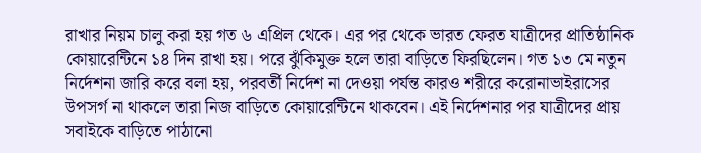রাখার নিয়ম চালু করা হয় গত ৬ এপ্রিল থেকে। এর পর থেকে ভারত ফেরত যাত্রীদের প্রাতিষ্ঠানিক কোয়ারেন্টিনে ১৪ দিন রাখা হয়। পরে ঝুঁকিমুক্ত হলে তারা বাড়িতে ফিরছিলেন। গত ১৩ মে নতুন নির্দেশনা জারি করে বলা হয়, পরবর্তী নির্দেশ না দেওয়া পর্যন্ত কারও শরীরে করোনাভাইরাসের উপসর্গ না থাকলে তারা নিজ বাড়িতে কোয়ারেন্টিনে থাকবেন। এই নির্দেশনার পর যাত্রীদের প্রায় সবাইকে বাড়িতে পাঠানো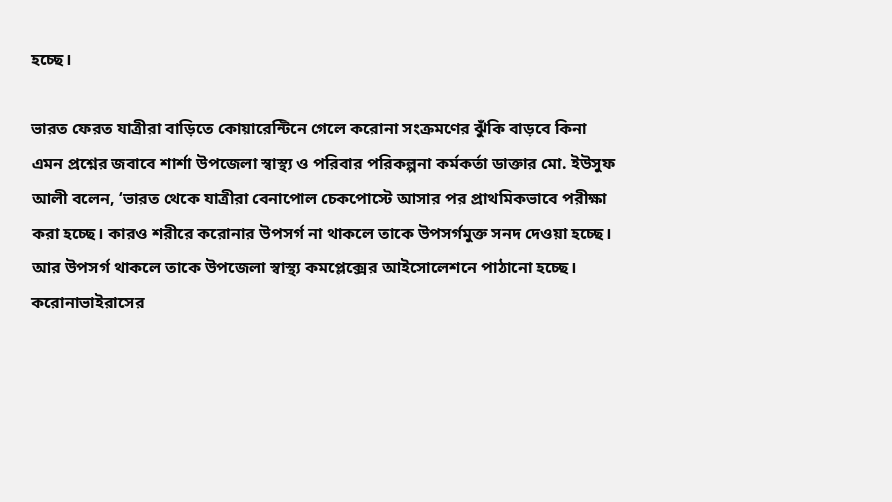হচ্ছে।

ভারত ফেরত যাত্রীরা বাড়িতে কোয়ারেন্টিনে গেলে করোনা সংক্রমণের ঝুঁকি বাড়বে কিনা এমন প্রশ্নের জবাবে শার্শা উপজেলা স্বাস্থ্য ও পরিবার পরিকল্পনা কর্মকর্তা ডাক্তার মো. ইউসুফ আলী বলেন, ‘ভারত থেকে যাত্রীরা বেনাপোল চেকপোস্টে আসার পর প্রাথমিকভাবে পরীক্ষা করা হচ্ছে। কারও শরীরে করোনার উপসর্গ না থাকলে তাকে উপসর্গমুক্ত সনদ দেওয়া হচ্ছে। আর উপসর্গ থাকলে তাকে উপজেলা স্বাস্থ্য কমপ্লেক্সের আইসোলেশনে পাঠানো হচ্ছে। করোনাভাইরাসের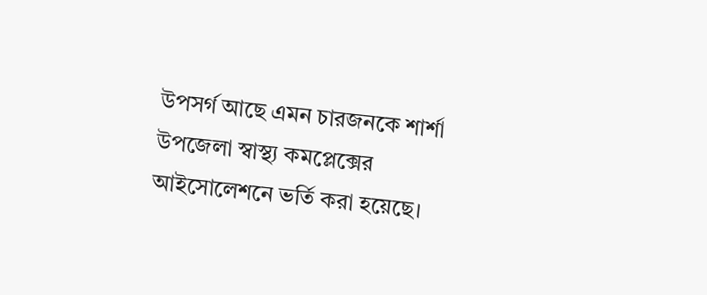উপসর্গ আছে এমন চারজনকে শার্শা উপজেলা স্বাস্থ্য কমপ্লেক্সের আইসোলেশনে ভর্তি করা হয়েছে।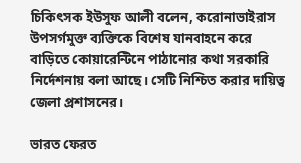চিকিৎসক ইউসুফ আলী বলেন, করোনাভাইরাস উপসর্গমুক্ত ব্যক্তিকে বিশেষ যানবাহনে করে বাড়িতে কোয়ারেন্টিনে পাঠানোর কথা সরকারি নির্দেশনায় বলা আছে। সেটি নিশ্চিত করার দায়িত্ব জেলা প্রশাসনের।

ভারত ফেরত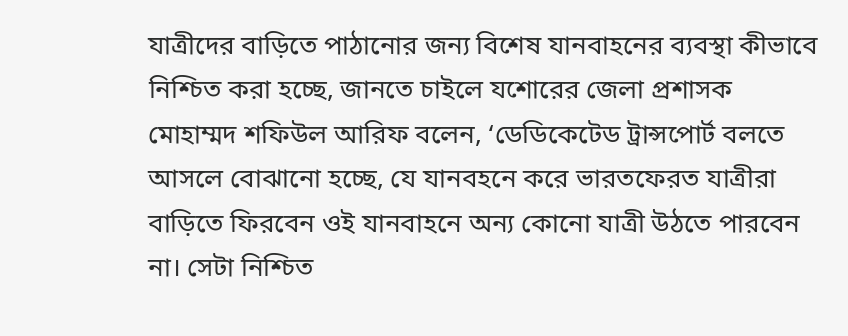যাত্রীদের বাড়িতে পাঠানোর জন্য বিশেষ যানবাহনের ব্যবস্থা কীভাবে নিশ্চিত করা হচ্ছে, জানতে চাইলে যশোরের জেলা প্রশাসক মোহাম্মদ শফিউল আরিফ বলেন, ‘ডেডিকেটেড ট্রান্সপোর্ট বলতে আসলে বোঝানো হচ্ছে, যে যানবহনে করে ভারতফেরত যাত্রীরা বাড়িতে ফিরবেন ওই যানবাহনে অন্য কোনো যাত্রী উঠতে পারবেন না। সেটা নিশ্চিত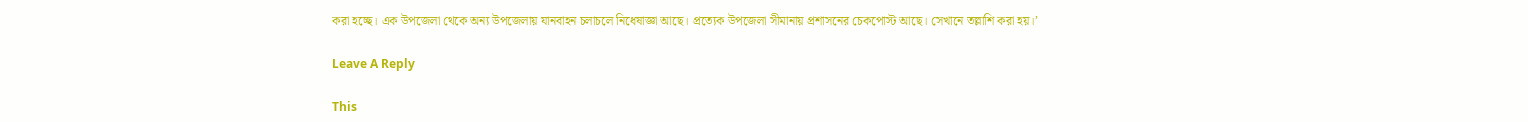করা হচ্ছে। এক উপজেলা থেকে অন্য উপজেলায় যানবাহন চলাচলে নিধেষাজ্ঞা আছে। প্রত্যেক উপজেলা সীমানায় প্রশাসনের চেকপোস্ট আছে। সেখানে তল্লাশি করা হয়।’

Leave A Reply

This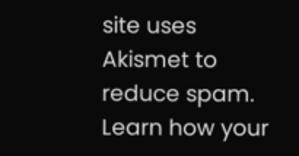site uses Akismet to reduce spam. Learn how your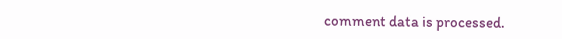comment data is processed.